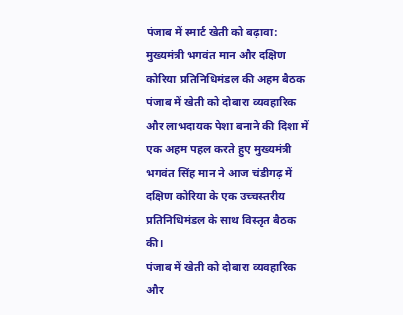पंजाब में स्मार्ट खेती को बढ़ावा: मुख्यमंत्री भगवंत मान और दक्षिण कोरिया प्रतिनिधिमंडल की अहम बैठक
पंजाब में खेती को दोबारा व्यवहारिक और लाभदायक पेशा बनाने की दिशा में एक अहम पहल करते हुए मुख्यमंत्री भगवंत सिंह मान ने आज चंडीगढ़ में दक्षिण कोरिया के एक उच्चस्तरीय प्रतिनिधिमंडल के साथ विस्तृत बैठक की।
पंजाब में खेती को दोबारा व्यवहारिक और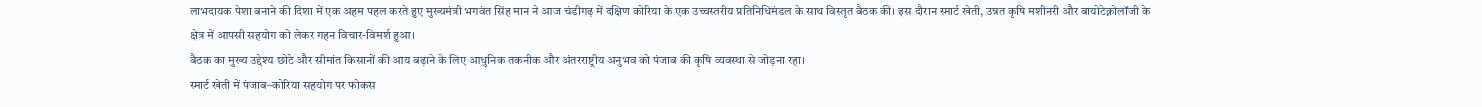लाभदायक पेशा बनाने की दिशा में एक अहम पहल करते हुए मुख्यमंत्री भगवंत सिंह मान ने आज चंडीगढ़ में दक्षिण कोरिया के एक उच्चस्तरीय प्रतिनिधिमंडल के साथ विस्तृत बैठक की। इस दौरान स्मार्ट खेती, उन्नत कृषि मशीनरी और बायोटेक्नोलॉजी के क्षेत्र में आपसी सहयोग को लेकर गहन विचार-विमर्श हुआ।
बैठक का मुख्य उद्देश्य छोटे और सीमांत किसानों की आय बढ़ाने के लिए आधुनिक तकनीक और अंतरराष्ट्रीय अनुभव को पंजाब की कृषि व्यवस्था से जोड़ना रहा।
स्मार्ट खेती में पंजाब–कोरिया सहयोग पर फोकस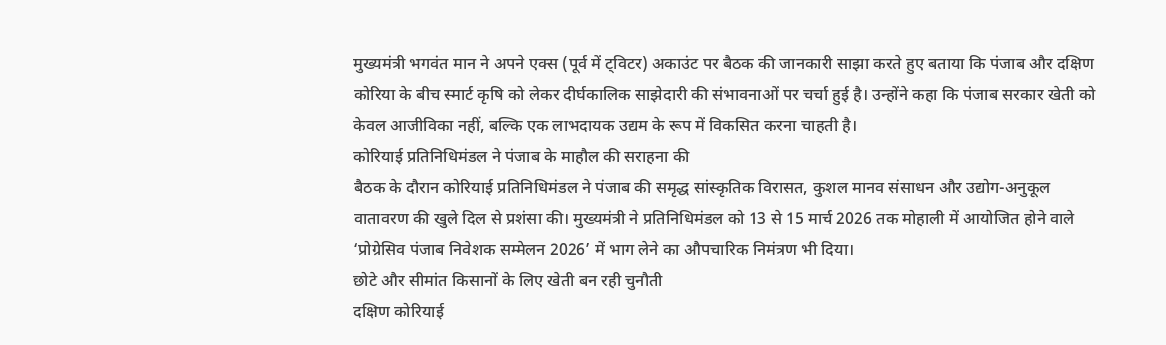मुख्यमंत्री भगवंत मान ने अपने एक्स (पूर्व में ट्विटर) अकाउंट पर बैठक की जानकारी साझा करते हुए बताया कि पंजाब और दक्षिण कोरिया के बीच स्मार्ट कृषि को लेकर दीर्घकालिक साझेदारी की संभावनाओं पर चर्चा हुई है। उन्होंने कहा कि पंजाब सरकार खेती को केवल आजीविका नहीं, बल्कि एक लाभदायक उद्यम के रूप में विकसित करना चाहती है।
कोरियाई प्रतिनिधिमंडल ने पंजाब के माहौल की सराहना की
बैठक के दौरान कोरियाई प्रतिनिधिमंडल ने पंजाब की समृद्ध सांस्कृतिक विरासत, कुशल मानव संसाधन और उद्योग-अनुकूल वातावरण की खुले दिल से प्रशंसा की। मुख्यमंत्री ने प्रतिनिधिमंडल को 13 से 15 मार्च 2026 तक मोहाली में आयोजित होने वाले ‘प्रोग्रेसिव पंजाब निवेशक सम्मेलन 2026’ में भाग लेने का औपचारिक निमंत्रण भी दिया।
छोटे और सीमांत किसानों के लिए खेती बन रही चुनौती
दक्षिण कोरियाई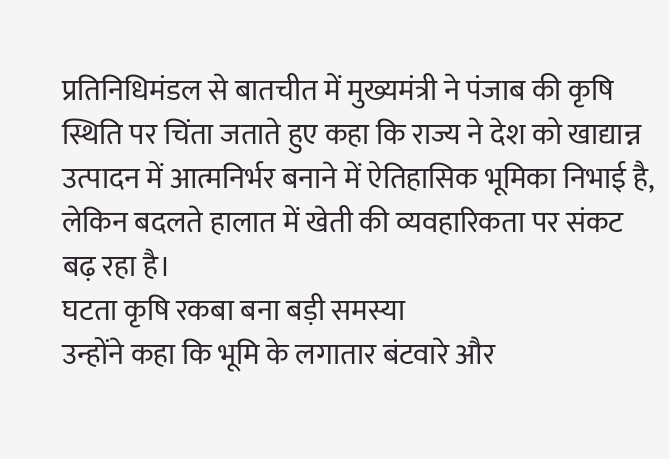प्रतिनिधिमंडल से बातचीत में मुख्यमंत्री ने पंजाब की कृषि स्थिति पर चिंता जताते हुए कहा कि राज्य ने देश को खाद्यान्न उत्पादन में आत्मनिर्भर बनाने में ऐतिहासिक भूमिका निभाई है, लेकिन बदलते हालात में खेती की व्यवहारिकता पर संकट बढ़ रहा है।
घटता कृषि रकबा बना बड़ी समस्या
उन्होंने कहा कि भूमि के लगातार बंटवारे और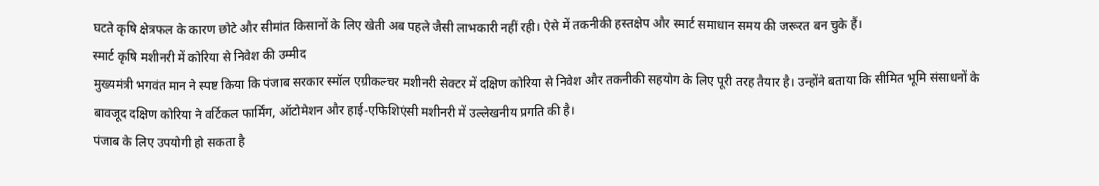घटते कृषि क्षेत्रफल के कारण छोटे और सीमांत किसानों के लिए खेती अब पहले जैसी लाभकारी नहीं रही। ऐसे में तकनीकी हस्तक्षेप और स्मार्ट समाधान समय की जरूरत बन चुके हैं।
स्मार्ट कृषि मशीनरी में कोरिया से निवेश की उम्मीद
मुख्यमंत्री भगवंत मान ने स्पष्ट किया कि पंजाब सरकार स्मॉल एग्रीकल्चर मशीनरी सेक्टर में दक्षिण कोरिया से निवेश और तकनीकी सहयोग के लिए पूरी तरह तैयार है। उन्होंने बताया कि सीमित भूमि संसाधनों के बावजूद दक्षिण कोरिया ने वर्टिकल फार्मिंग, ऑटोमेशन और हाई-एफिशिएंसी मशीनरी में उल्लेखनीय प्रगति की है।
पंजाब के लिए उपयोगी हो सकता है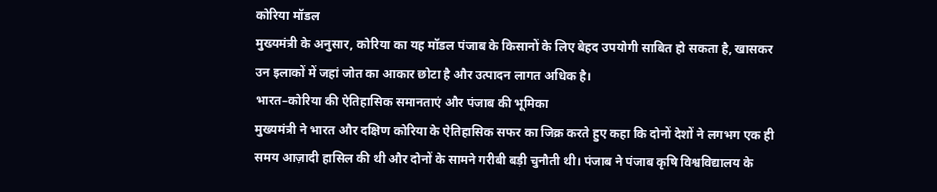कोरिया मॉडल
मुख्यमंत्री के अनुसार, कोरिया का यह मॉडल पंजाब के किसानों के लिए बेहद उपयोगी साबित हो सकता है, खासकर उन इलाकों में जहां जोत का आकार छोटा है और उत्पादन लागत अधिक है।
भारत–कोरिया की ऐतिहासिक समानताएं और पंजाब की भूमिका
मुख्यमंत्री ने भारत और दक्षिण कोरिया के ऐतिहासिक सफर का जिक्र करते हुए कहा कि दोनों देशों ने लगभग एक ही समय आज़ादी हासिल की थी और दोनों के सामने गरीबी बड़ी चुनौती थी। पंजाब ने पंजाब कृषि विश्वविद्यालय के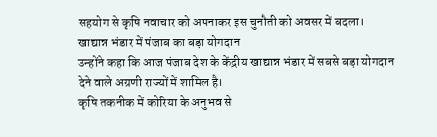सहयोग से कृषि नवाचार को अपनाकर इस चुनौती को अवसर में बदला।
खाद्यान्न भंडार में पंजाब का बड़ा योगदान
उन्होंने कहा कि आज पंजाब देश के केंद्रीय खाद्यान्न भंडार में सबसे बड़ा योगदान देने वाले अग्रणी राज्यों में शामिल है।
कृषि तकनीक में कोरिया के अनुभव से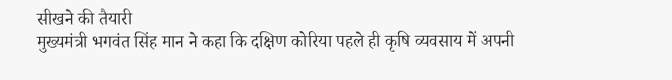सीखने की तैयारी
मुख्यमंत्री भगवंत सिंह मान ने कहा कि दक्षिण कोरिया पहले ही कृषि व्यवसाय में अपनी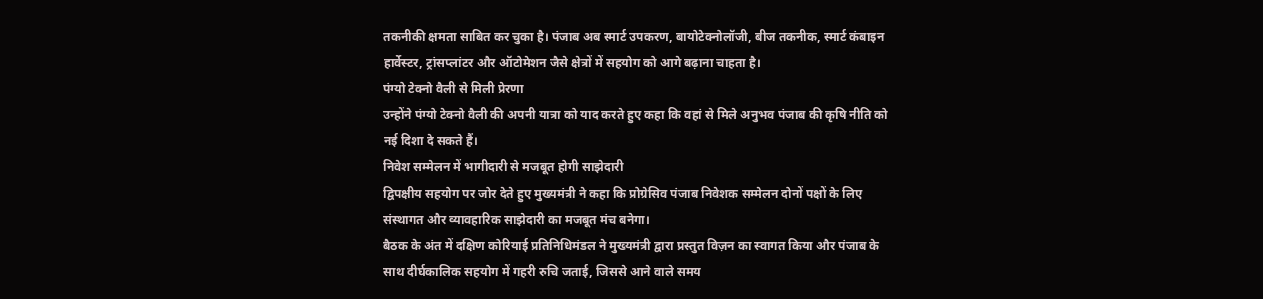तकनीकी क्षमता साबित कर चुका है। पंजाब अब स्मार्ट उपकरण, बायोटेक्नोलॉजी, बीज तकनीक, स्मार्ट कंबाइन हार्वेस्टर, ट्रांसप्लांटर और ऑटोमेशन जैसे क्षेत्रों में सहयोग को आगे बढ़ाना चाहता है।
पंग्यो टेक्नो वैली से मिली प्रेरणा
उन्होंने पंग्यो टेक्नो वैली की अपनी यात्रा को याद करते हुए कहा कि वहां से मिले अनुभव पंजाब की कृषि नीति को नई दिशा दे सकते हैं।
निवेश सम्मेलन में भागीदारी से मजबूत होगी साझेदारी
द्विपक्षीय सहयोग पर जोर देते हुए मुख्यमंत्री ने कहा कि प्रोग्रेसिव पंजाब निवेशक सम्मेलन दोनों पक्षों के लिए संस्थागत और व्यावहारिक साझेदारी का मजबूत मंच बनेगा।
बैठक के अंत में दक्षिण कोरियाई प्रतिनिधिमंडल ने मुख्यमंत्री द्वारा प्रस्तुत विज़न का स्वागत किया और पंजाब के साथ दीर्घकालिक सहयोग में गहरी रुचि जताई, जिससे आने वाले समय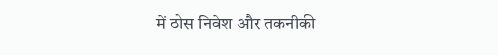में ठोस निवेश और तकनीकी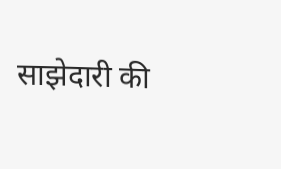साझेदारी की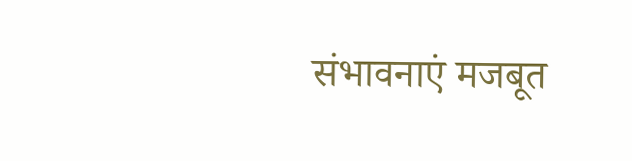संभावनाएं मजबूत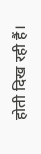होती दिख रही हैं।